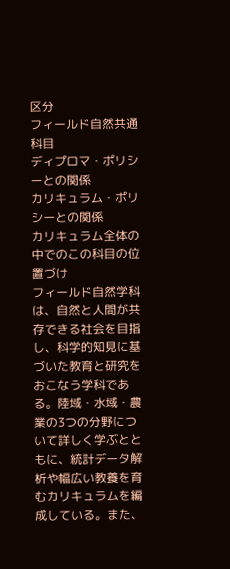区分
フィールド自然共通科目
ディプロマ・ポリシーとの関係
カリキュラム・ポリシーとの関係
カリキュラム全体の中でのこの科目の位置づけ
フィールド自然学科は、自然と人間が共存できる社会を目指し、科学的知見に基づいた教育と研究をおこなう学科である。陸域・水域・農業の3つの分野について詳しく学ぶとともに、統計データ解析や幅広い教養を育むカリキュラムを編成している。また、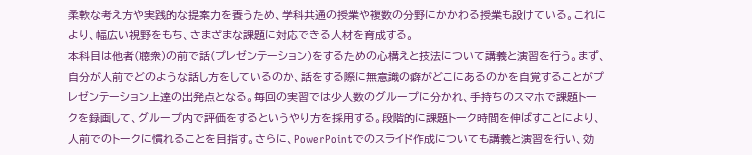柔軟な考え方や実践的な提案力を養うため、学科共通の授業や複数の分野にかかわる授業も設けている。これにより、幅広い視野をもち、さまざまな課題に対応できる人材を育成する。
本科目は他者(聴衆)の前で話(プレゼンテーション)をするための心構えと技法について講義と演習を行う。まず、自分が人前でどのような話し方をしているのか、話をする際に無意識の癖がどこにあるのかを自覚することがプレゼンテーション上達の出発点となる。毎回の実習では少人数のグループに分かれ、手持ちのスマホで課題トークを録画して、グループ内で評価をするというやり方を採用する。段階的に課題トーク時間を伸ばすことにより、人前でのトークに慣れることを目指す。さらに、PowerPointでのスライド作成についても講義と演習を行い、効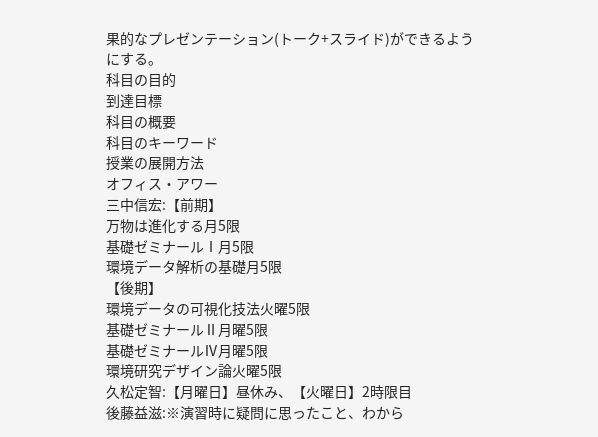果的なプレゼンテーション(トーク+スライド)ができるようにする。
科目の目的
到達目標
科目の概要
科目のキーワード
授業の展開方法
オフィス・アワー
三中信宏:【前期】
万物は進化する月5限
基礎ゼミナールⅠ月5限
環境データ解析の基礎月5限
【後期】
環境データの可視化技法火曜5限
基礎ゼミナールⅡ月曜5限
基礎ゼミナールⅣ月曜5限
環境研究デザイン論火曜5限
久松定智:【月曜日】昼休み、【火曜日】2時限目
後藤益滋:※演習時に疑問に思ったこと、わから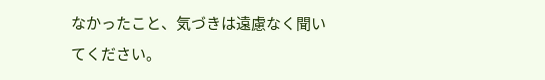なかったこと、気づきは遠慮なく聞いてください。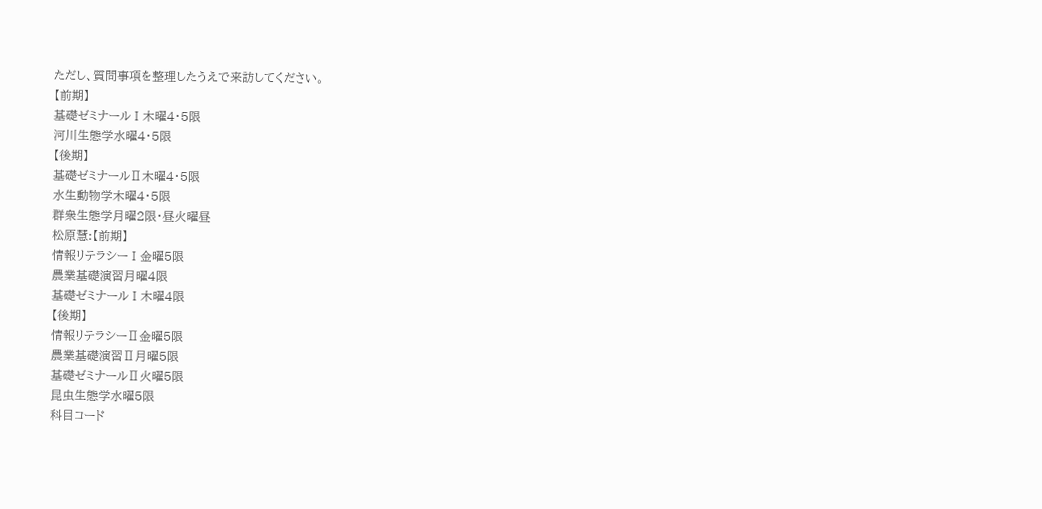ただし、質問事項を整理したうえで来訪してください。
【前期】
基礎ゼミナールⅠ木曜4・5限
河川生態学水曜4・5限
【後期】
基礎ゼミナールⅡ木曜4・5限
水生動物学木曜4・5限
群衆生態学月曜2限・昼火曜昼
松原慧:【前期】
情報リテラシーⅠ金曜5限
農業基礎演習月曜4限
基礎ゼミナールⅠ木曜4限
【後期】
情報リテラシーⅡ金曜5限
農業基礎演習Ⅱ月曜5限
基礎ゼミナールⅡ火曜5限
昆虫生態学水曜5限
科目コード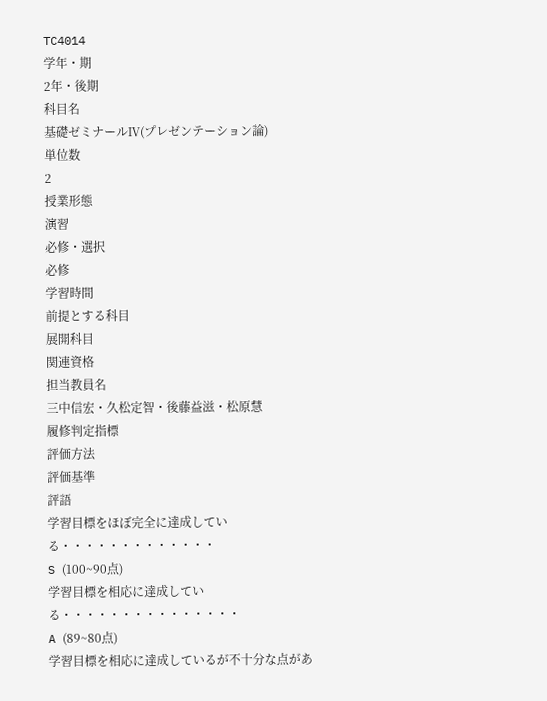TC4014
学年・期
2年・後期
科目名
基礎ゼミナールⅣ(プレゼンテーション論)
単位数
2
授業形態
演習
必修・選択
必修
学習時間
前提とする科目
展開科目
関連資格
担当教員名
三中信宏・久松定智・後藤益滋・松原慧
履修判定指標
評価方法
評価基準
評語
学習目標をほぼ完全に達成している・・・・・・・・・・・・・
S (100~90点)
学習目標を相応に達成している・・・・・・・・・・・・・・・
A (89~80点)
学習目標を相応に達成しているが不十分な点があ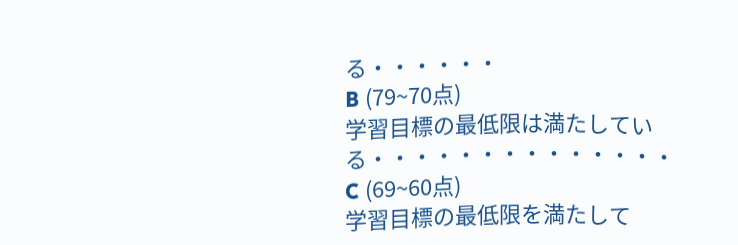る・・・・・・
B (79~70点)
学習目標の最低限は満たしている・・・・・・・・・・・・・・
C (69~60点)
学習目標の最低限を満たして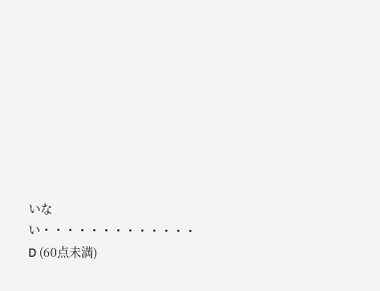いない・・・・・・・・・・・・・
D (60点未満)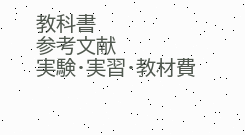教科書
参考文献
実験・実習・教材費